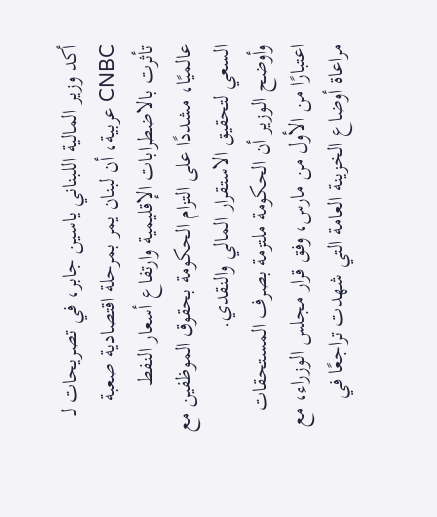أكد وزير المالية اللبناني ياسين جابر، في تصريحات لـ CNBC عربية، أن لبنان يمر بمرحلة اقتصادية صعبة تأثرت بالاضطرابات الإقليمية وارتفاع أسعار النفط عالميًا، مشددًا على التزام الحكومة بحقوق الموظفين مع السعي لتحقيق الاستقرار المالي والنقدي.
وأوضح الوزير أن الحكومة ملتزمة بصرف المستحقات اعتبارًا من الأول من مارس، وفق قرار مجلس الوزراء، مع مراعاة أوضاع الخزينة العامة التي شهدت تراجعًا في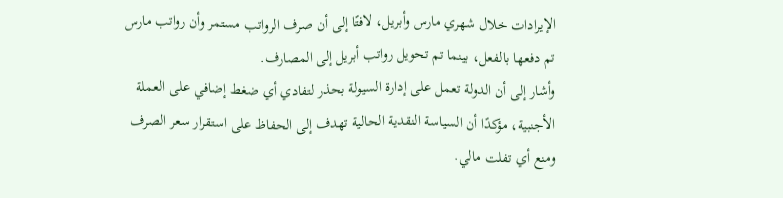الإيرادات خلال شهري مارس وأبريل، لافتًا إلى أن صرف الرواتب مستمر وأن رواتب مارس تم دفعها بالفعل، بينما تم تحويل رواتب أبريل إلى المصارف.
وأشار إلى أن الدولة تعمل على إدارة السيولة بحذر لتفادي أي ضغط إضافي على العملة الأجنبية، مؤكدًا أن السياسة النقدية الحالية تهدف إلى الحفاظ على استقرار سعر الصرف ومنع أي تفلت مالي.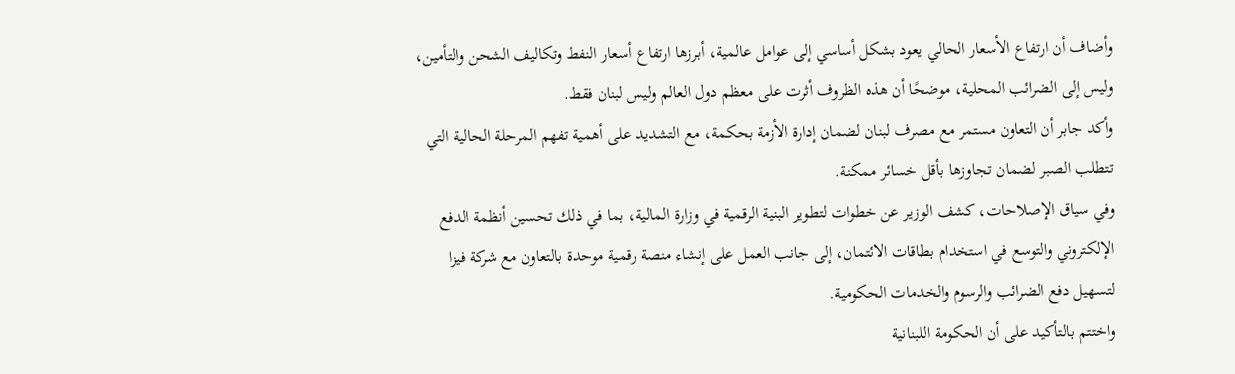وأضاف أن ارتفاع الأسعار الحالي يعود بشكل أساسي إلى عوامل عالمية، أبرزها ارتفاع أسعار النفط وتكاليف الشحن والتأمين، وليس إلى الضرائب المحلية، موضحًا أن هذه الظروف أثرت على معظم دول العالم وليس لبنان فقط.
وأكد جابر أن التعاون مستمر مع مصرف لبنان لضمان إدارة الأزمة بحكمة، مع التشديد على أهمية تفهم المرحلة الحالية التي تتطلب الصبر لضمان تجاوزها بأقل خسائر ممكنة.
وفي سياق الإصلاحات، كشف الوزير عن خطوات لتطوير البنية الرقمية في وزارة المالية، بما في ذلك تحسين أنظمة الدفع الإلكتروني والتوسع في استخدام بطاقات الائتمان، إلى جانب العمل على إنشاء منصة رقمية موحدة بالتعاون مع شركة فيزا لتسهيل دفع الضرائب والرسوم والخدمات الحكومية.
واختتم بالتأكيد على أن الحكومة اللبنانية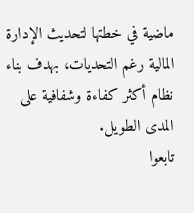ماضية في خطتها لتحديث الإدارة المالية رغم التحديات، بهدف بناء نظام أكثر كفاءة وشفافية على المدى الطويل.
تابعوا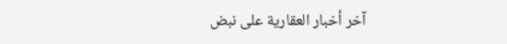آخر أخبار العقارية على نبض